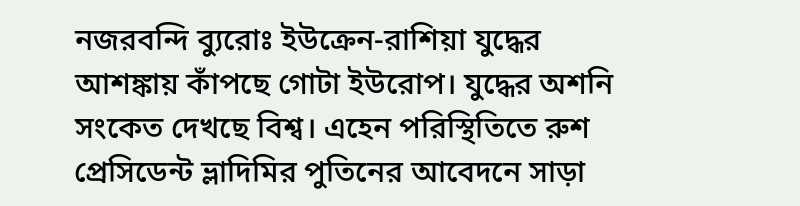নজরবন্দি ব্যুরোঃ ইউক্রেন-রাশিয়া যুদ্ধের আশঙ্কায় কাঁপছে গোটা ইউরোপ। যুদ্ধের অশনি সংকেত দেখছে বিশ্ব। এহেন পরিস্থিতিতে রুশ প্রেসিডেন্ট ভ্লাদিমির পুতিনের আবেদনে সাড়া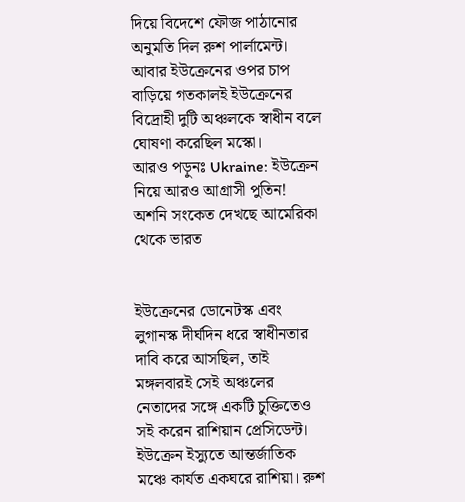দিয়ে বিদেশে ফৌজ পাঠানোর অনুমতি দিল রুশ পার্লামেন্ট। আবার ইউক্রেনের ওপর চাপ বাড়িয়ে গতকালই ইউক্রেনের বিদ্রোহী দুটি অঞ্চলকে স্বাধীন বলে ঘোষণা করেছিল মস্কো।
আরও পড়ুনঃ Ukraine: ইউক্রেন নিয়ে আরও আগ্রাসী পুতিন! অশনি সংকেত দেখছে আমেরিকা থেকে ভারত


ইউক্রেনের ডোনেটস্ক এবং লুগানস্ক দীর্ঘদিন ধরে স্বাধীনতার দাবি করে আসছিল, তাই মঙ্গলবারই সেই অঞ্চলের নেতাদের সঙ্গে একটি চুক্তিতেও সই করেন রাশিয়ান প্রেসিডেন্ট। ইউক্রেন ইস্যুতে আন্তর্জাতিক মঞ্চে কার্যত একঘরে রাশিয়া। রুশ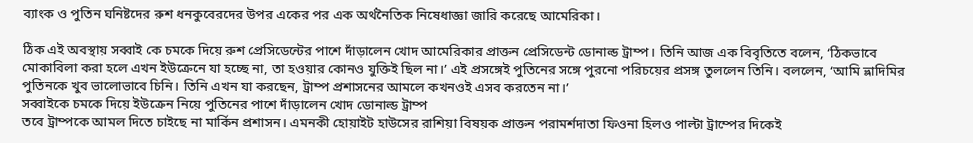ব্যাংক ও পুতিন ঘনিষ্টদের রুশ ধনকুবেরদের উপর একের পর এক অর্থনৈতিক নিষেধাজ্ঞা জারি করেছে আমেরিকা।

ঠিক এই অবস্থায় সব্বাই কে চমকে দিয়ে রুশ প্রেসিডেন্টের পাশে দাঁড়ালেন খোদ আমেরিকার প্রাক্তন প্রেসিডেন্ট ডোনাল্ড ট্রাম্প। তিনি আজ এক বিবৃতিতে বলেন, ‘ঠিকভাবে মোকাবিলা করা হলে এখন ইউক্রেনে যা হচ্ছে না, তা হওয়ার কোনও যুক্তিই ছিল না।’ এই প্রসঙ্গেই পুতিনের সঙ্গে পুরনো পরিচয়ের প্রসঙ্গ তুললেন তিনি। বললেন, ‘আমি ভ্লাদিমির পুতিনকে খুব ভালোভাবে চিনি। তিনি এখন যা করছেন, ট্রাম্প প্রশাসনের আমলে কখনওই এসব করতেন না।’
সব্বাইকে চমকে দিয়ে ইউক্রেন নিয়ে পুতিনের পাশে দাঁড়ালেন খোদ ডোনাল্ড ট্রাম্প
তবে ট্রাম্পকে আমল দিতে চাইছে না মার্কিন প্রশাসন। এমনকী হোয়াইট হাউসের রাশিয়া বিষয়ক প্রাক্তন পরামর্শদাতা ফিওনা হিলও পাল্টা ট্রাম্পের দিকেই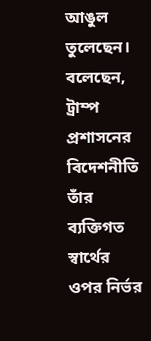আঙুল তুলেছেন। বলেছেন, ট্রাম্প প্রশাসনের বিদেশনীতি তাঁর ব্যক্তিগত স্বার্থের ওপর নির্ভর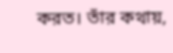করত। তাঁর কথায়,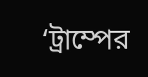‘ট্রাম্পের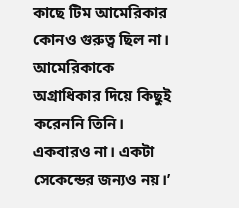কাছে টিম আমেরিকার কোনও গুরুত্ব ছিল না। আমেরিকাকে অগ্রাধিকার দিয়ে কিছুই করেননি তিনি। একবারও না। একটা সেকেন্ডের জন্যও নয়।’